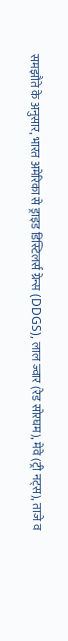समझौते के अनुसार, भारत अमेरिका से ड्राइड डिस्टिलर्स ग्रेन्स (DDGS), लाल ज्वार (रेड सोरघम), मेवे (ट्री नट्स), ताजे व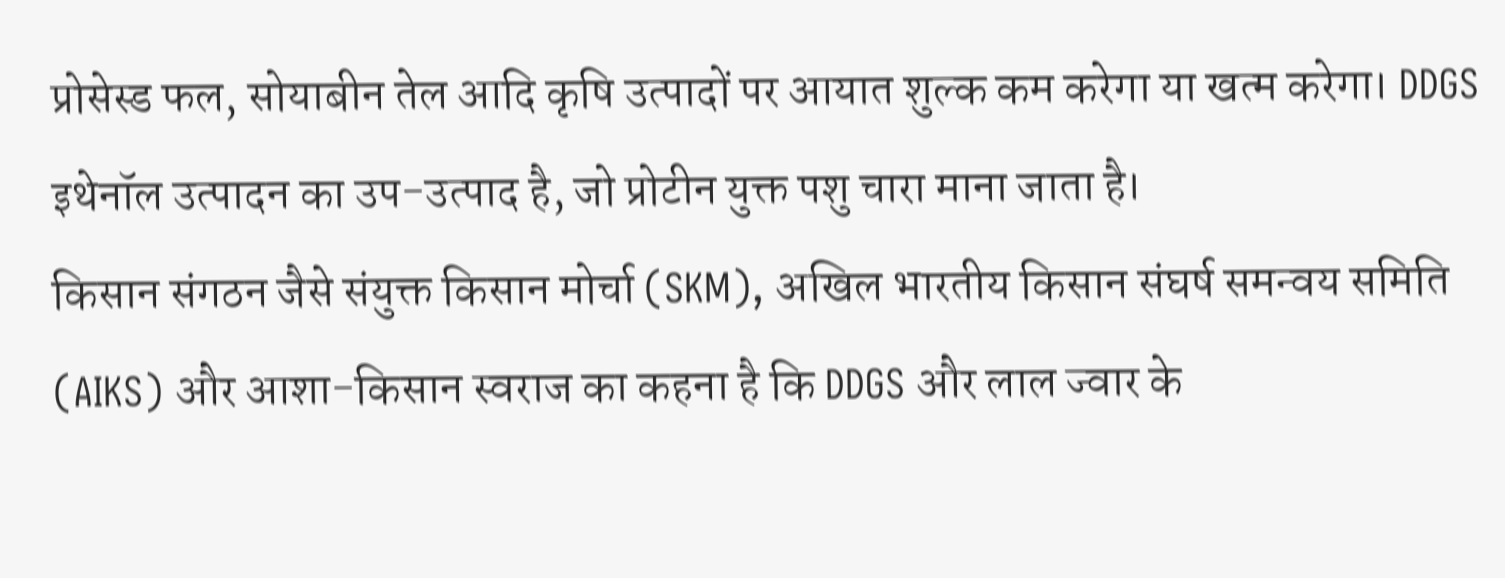प्रोसेस्ड फल, सोयाबीन तेल आदि कृषि उत्पादों पर आयात शुल्क कम करेगा या खत्म करेगा। DDGS इथेनॉल उत्पादन का उप-उत्पाद है, जो प्रोटीन युक्त पशु चारा माना जाता है।
किसान संगठन जैसे संयुक्त किसान मोर्चा (SKM), अखिल भारतीय किसान संघर्ष समन्वय समिति (AIKS) और आशा-किसान स्वराज का कहना है कि DDGS और लाल ज्वार के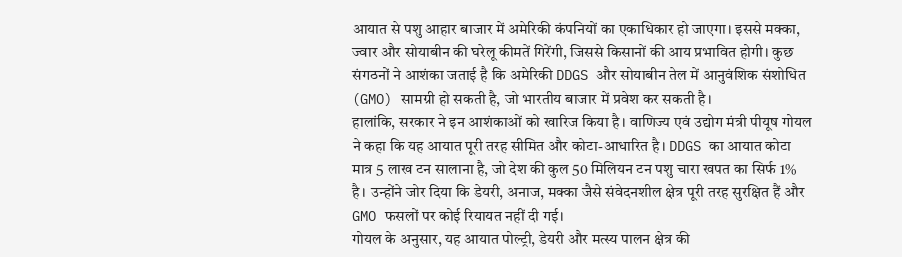आयात से पशु आहार बाजार में अमेरिकी कंपनियों का एकाधिकार हो जाएगा। इससे मक्का, ज्वार और सोयाबीन की घरेलू कीमतें गिरेंगी, जिससे किसानों की आय प्रभावित होगी। कुछ संगठनों ने आशंका जताई है कि अमेरिकी DDGS और सोयाबीन तेल में आनुवंशिक संशोधित (GMO) सामग्री हो सकती है, जो भारतीय बाजार में प्रवेश कर सकती है।
हालांकि, सरकार ने इन आशंकाओं को खारिज किया है। वाणिज्य एवं उद्योग मंत्री पीयूष गोयल ने कहा कि यह आयात पूरी तरह सीमित और कोटा-आधारित है। DDGS का आयात कोटा मात्र 5 लाख टन सालाना है, जो देश की कुल 50 मिलियन टन पशु चारा खपत का सिर्फ 1% है। उन्होंने जोर दिया कि डेयरी, अनाज, मक्का जैसे संवेदनशील क्षेत्र पूरी तरह सुरक्षित हैं और GMO फसलों पर कोई रियायत नहीं दी गई।
गोयल के अनुसार, यह आयात पोल्ट्री, डेयरी और मत्स्य पालन क्षेत्र की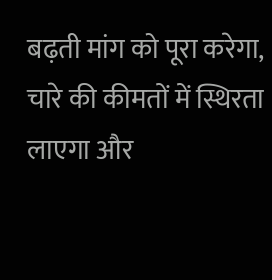बढ़ती मांग को पूरा करेगा, चारे की कीमतों में स्थिरता लाएगा और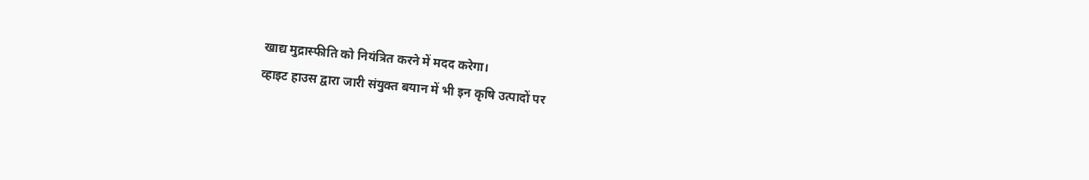खाद्य मुद्रास्फीति को नियंत्रित करने में मदद करेगा।
व्हाइट हाउस द्वारा जारी संयुक्त बयान में भी इन कृषि उत्पादों पर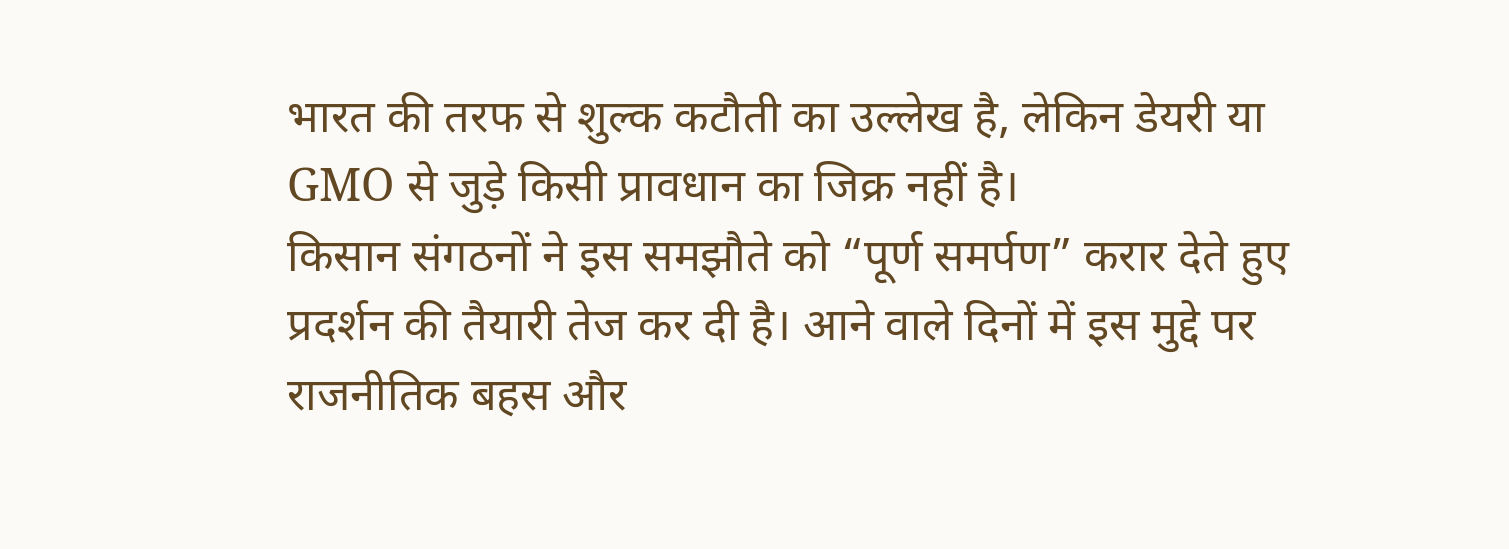भारत की तरफ से शुल्क कटौती का उल्लेख है, लेकिन डेयरी या GMO से जुड़े किसी प्रावधान का जिक्र नहीं है।
किसान संगठनों ने इस समझौते को “पूर्ण समर्पण” करार देते हुए प्रदर्शन की तैयारी तेज कर दी है। आने वाले दिनों में इस मुद्दे पर राजनीतिक बहस और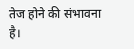तेज होने की संभावना है।